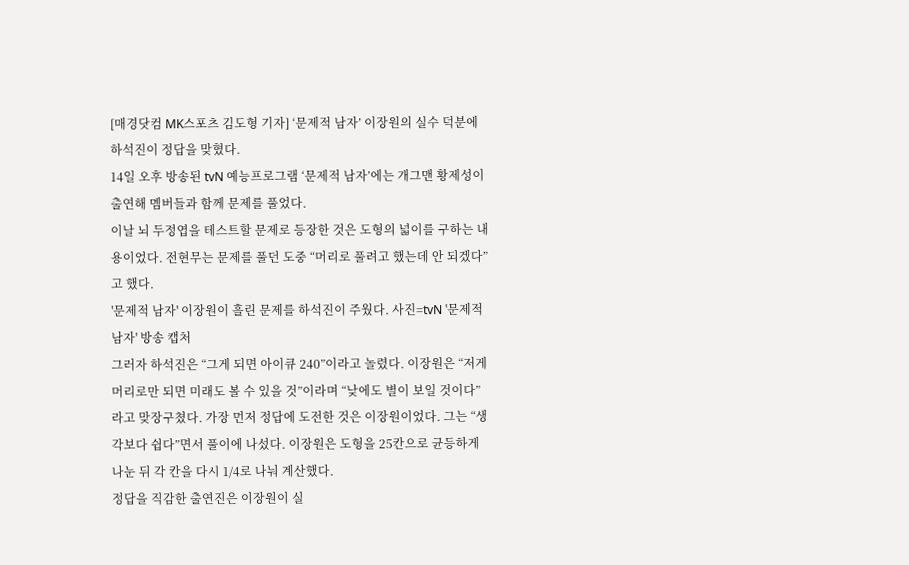[매경닷컴 MK스포츠 김도형 기자] ‘문제적 남자’ 이장원의 실수 덕분에 하석진이 정답을 맞혔다.
14일 오후 방송된 tvN 예능프로그램 ‘문제적 남자’에는 개그맨 황제성이 출연해 멤버들과 함께 문제를 풀었다.
이날 뇌 두정엽을 테스트할 문제로 등장한 것은 도형의 넓이를 구하는 내용이었다. 전현무는 문제를 풀던 도중 “머리로 풀려고 했는데 안 되겠다”고 했다.
'문제적 남자' 이장원이 흘린 문제를 하석진이 주웠다. 사진=tvN '문제적 남자' 방송 캡처
그러자 하석진은 “그게 되면 아이큐 240”이라고 놀렸다. 이장원은 “저게 머리로만 되면 미래도 볼 수 있을 것”이라며 “낮에도 별이 보일 것이다”라고 맞장구쳤다. 가장 먼저 정답에 도전한 것은 이장원이었다. 그는 “생각보다 쉽다”면서 풀이에 나섰다. 이장원은 도형을 25칸으로 균등하게 나눈 뒤 각 칸을 다시 1/4로 나눠 계산했다.
정답을 직감한 출연진은 이장원이 실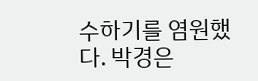수하기를 염원했다. 박경은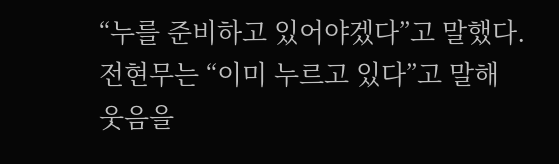“누를 준비하고 있어야겠다”고 말했다. 전현무는 “이미 누르고 있다”고 말해 웃음을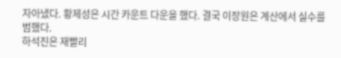자아냈다. 황제성은 시간 카운트 다운을 했다. 결국 이장원은 계산에서 실수를 범했다.
하석진은 재빨리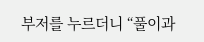부저를 누르더니 “풀이과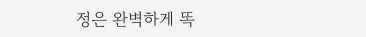정은 완벽하게 똑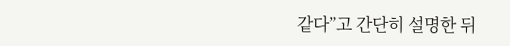같다”고 간단히 설명한 뒤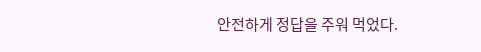안전하게 정답을 주워 먹었다.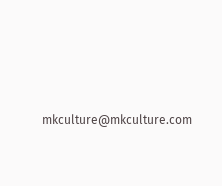mkculture@mkculture.com